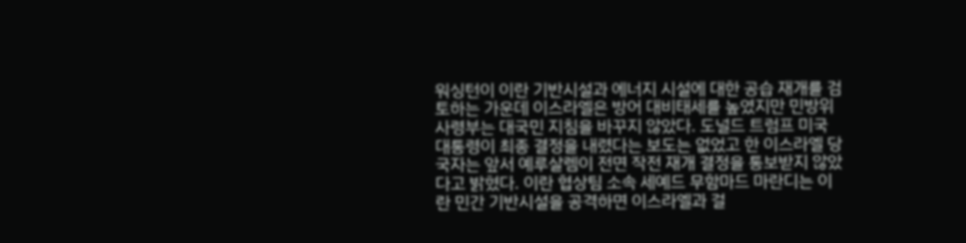워싱턴이 이란 기반시설과 에너지 시설에 대한 공습 재개를 검토하는 가운데 이스라엘은 방어 대비태세를 높였지만 민방위사령부는 대국민 지침을 바꾸지 않았다. 도널드 트럼프 미국 대통령이 최종 결정을 내렸다는 보도는 없었고 한 이스라엘 당국자는 앞서 예루살렘이 전면 작전 재개 결정을 통보받지 않았다고 밝혔다. 이란 협상팀 소속 세예드 무함마드 마란디는 이란 민간 기반시설을 공격하면 이스라엘과 걸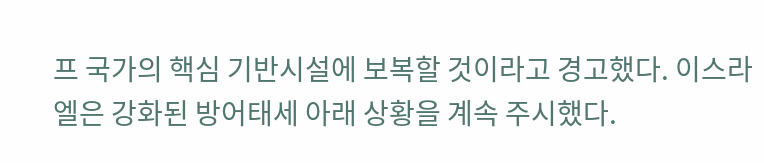프 국가의 핵심 기반시설에 보복할 것이라고 경고했다. 이스라엘은 강화된 방어태세 아래 상황을 계속 주시했다.